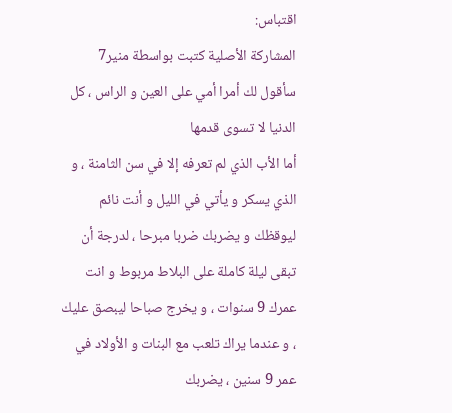اقتباس:
المشاركة الأصلية كتبت بواسطة منير7
سأقول لك أمرا أمي على العين و الراس ، كل الدنيا لا تسوى قدمها
أما الأب الذي لم تعرفه إلا في سن الثامنة ، و الذي يسكر و يأتي في الليل و أنت نائم ليوقظك و يضربك ضربا مبرحا ، لدرجة أن تبقى ليلة كاملة على البلاط مربوط و انت عمرك 9 سنوات ، و يخرج صباحا ليبصق عليك ، و عندما يراك تلعب مع البنات و الأولاد في عمر 9 سنين ، يضربك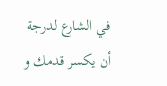في الشارع لدرجة أن يكسر قدمك و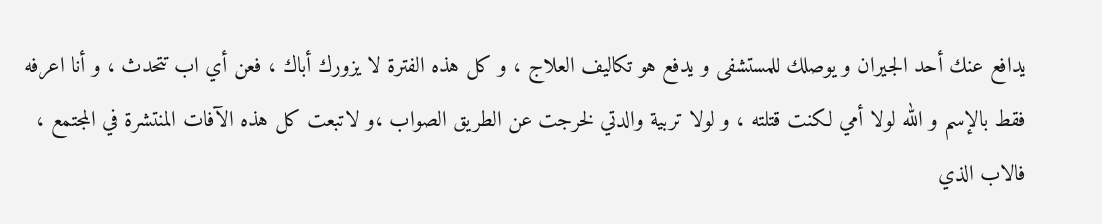يدافع عنك أحد الجيران و يوصلك للمستشفى و يدفع هو تكاليف العلاج ، و كل هذه الفترة لا يزورك أباك ، فعن أي اب تتحدث ، و أنا اعرفه فقط بالإسم و الله لولا أمي لكنت قتلته ، و لولا تربية والدتي لخرجت عن الطريق الصواب ،و لاتبعت كل هذه الآفات المنتشرة في المجتمع ، فالاب الذي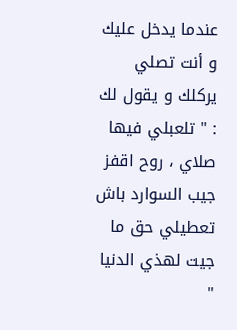عندما يدخل عليك و أنت تصلي يركلك و يقول لك : " تلعبلي فيها صلاي ، روح اقفز جيب السوارد باش تعطيلي حق ما جيت لهذي الدنيا "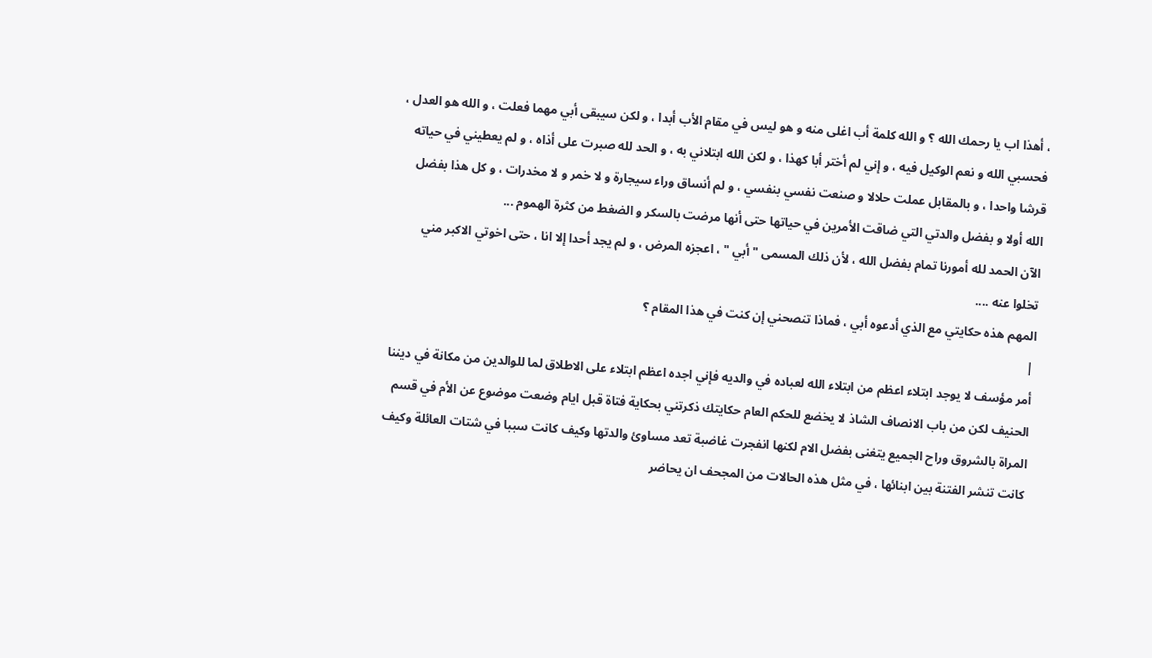، أهذا اب يا رحمك الله ؟ و الله كلمة أب اغلى منه و هو ليس في مقام الأب أبدا ، و لكن سيبقى أبي مهما فعلت ، و الله هو العدل ، فحسبي الله و نعم الوكيل فيه ، و إني لم أختر أبا كهذا ، و لكن الله ابتلاني به ، و الحد لله صبرت على أذاه ، و لم يعطيني في حياته قرشا واحدا ، و بالمقابل عملت حلالا و صنعت نفسي بنفسي ، و لم أنساق وراء سيجارة و لا خمر و لا مخدرات ، و كل هذا بفضل الله أولا و بفضل والدتي التي ضاقت الأمرين في حياتها حتى أنها مرضت بالسكر و الضغط من كثرة الهموم ...
الآن الحمد لله أمورنا تمام بفضل الله ، لأن ذلك المسمى " أبي " ، اعجزه المرض ، و لم يجد أحدا إلا انا ، حتى اخوتي الاكبر مني تخلوا عنه ....
المهم هذه حكايتي مع الذي أدعوه أبي ، فماذا تنصحني إن كنت في هذا المقام ؟
|
أمر مؤسف لا يوجد ابتلاء اعظم من ابتلاء الله لعباده في والديه فإني اجده اعظم ابتلاء على الاطلاق لما للوالدين من مكانة في ديننا الحنيف لكن من باب الانصاف الشاذ لا يخضع للحكم العام حكايتك ذكرتني بحكاية فتاة قبل ايام وضعت موضوع عن الأم في قسم المراة بالشروق وراح الجميع يتغنى بفضل الام لكنها انفجرت غاضبة تعد مساوئ والدتها وكيف كانت سببا في شتات العائلة وكيف كانت تنشر الفتنة بين ابنائها ، في مثل هذه الحالات من المجحف ان يحاضر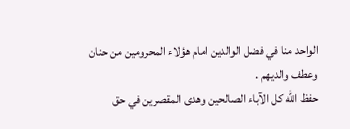الواحد منا في فضل الوالدين امام هؤلاء المحرومين من حنان وعطف والديهم .
حفظ الله كل الآباء الصالحين وهدى المقصرين في حق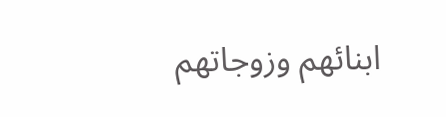ابنائهم وزوجاتهم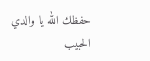حفظك الله يا والدي الحبيب